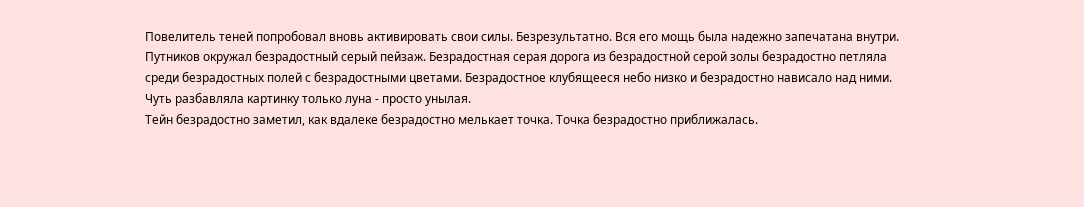Повелитель теней попробовал вновь активировать свои силы. Безрезультатно. Вся его мощь была надежно запечатана внутри.
Путников окружал безрадостный серый пейзаж. Безрадостная серая дорога из безрадостной серой золы безрадостно петляла среди безрадостных полей с безрадостными цветами. Безрадостное клубящееся небо низко и безрадостно нависало над ними. Чуть разбавляла картинку только луна - просто унылая.
Тейн безрадостно заметил, как вдалеке безрадостно мелькает точка. Точка безрадостно приближалась.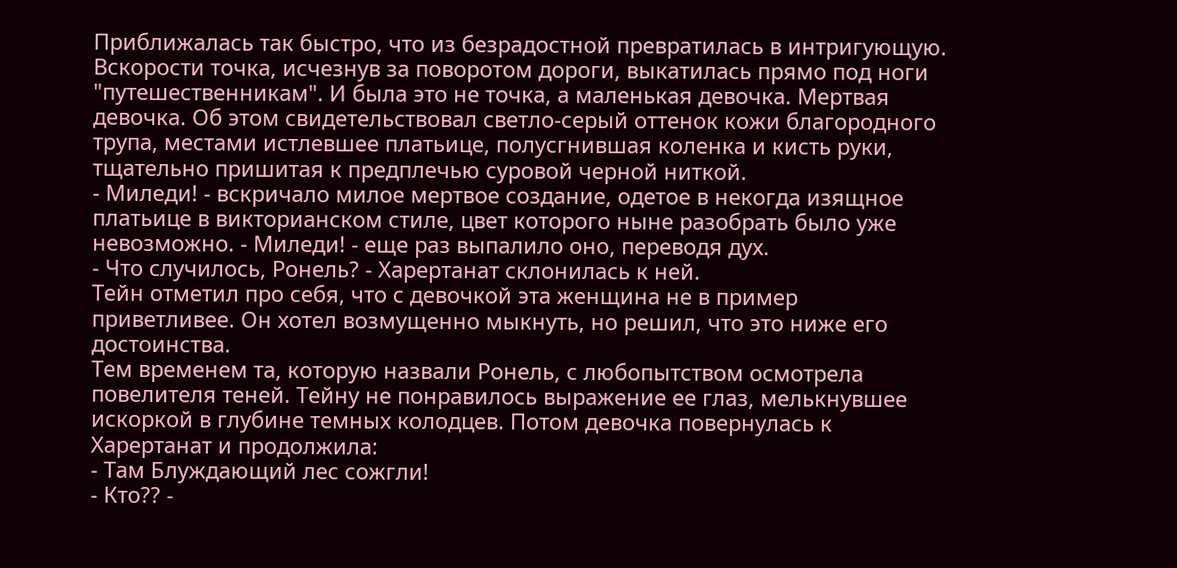Приближалась так быстро, что из безрадостной превратилась в интригующую.
Вскорости точка, исчезнув за поворотом дороги, выкатилась прямо под ноги "путешественникам". И была это не точка, а маленькая девочка. Мертвая девочка. Об этом свидетельствовал светло-серый оттенок кожи благородного трупа, местами истлевшее платьице, полусгнившая коленка и кисть руки, тщательно пришитая к предплечью суровой черной ниткой.
- Миледи! - вскричало милое мертвое создание, одетое в некогда изящное платьице в викторианском стиле, цвет которого ныне разобрать было уже невозможно. - Миледи! - еще раз выпалило оно, переводя дух.
- Что случилось, Ронель? - Харертанат склонилась к ней.
Тейн отметил про себя, что с девочкой эта женщина не в пример приветливее. Он хотел возмущенно мыкнуть, но решил, что это ниже его достоинства.
Тем временем та, которую назвали Ронель, с любопытством осмотрела повелителя теней. Тейну не понравилось выражение ее глаз, мелькнувшее искоркой в глубине темных колодцев. Потом девочка повернулась к Харертанат и продолжила:
- Там Блуждающий лес сожгли!
- Кто?? -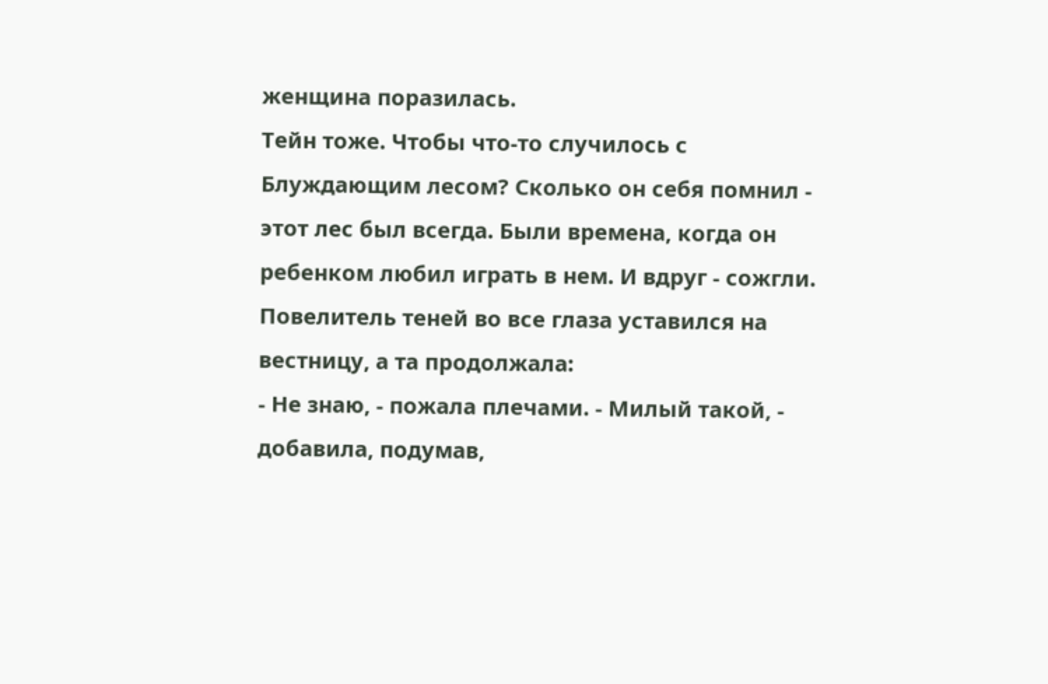женщина поразилась.
Тейн тоже. Чтобы что-то случилось с Блуждающим лесом? Сколько он себя помнил - этот лес был всегда. Были времена, когда он ребенком любил играть в нем. И вдруг - сожгли. Повелитель теней во все глаза уставился на вестницу, а та продолжала:
- Не знаю, - пожала плечами. - Милый такой, - добавила, подумав,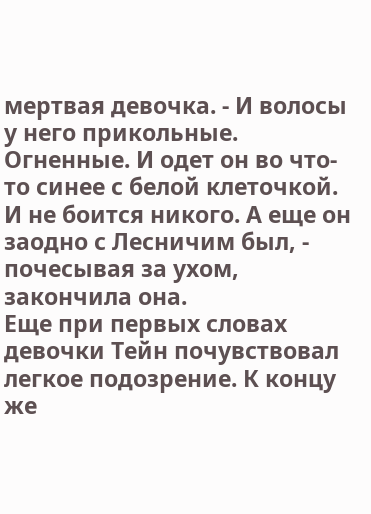мертвая девочка. - И волосы у него прикольные. Огненные. И одет он во что-то синее с белой клеточкой. И не боится никого. А еще он заодно с Лесничим был, - почесывая за ухом, закончила она.
Еще при первых словах девочки Тейн почувствовал легкое подозрение. К концу же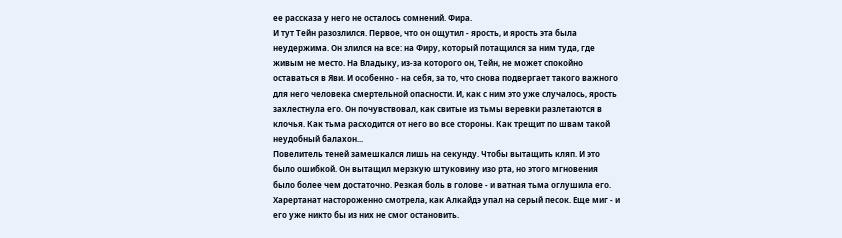ее рассказа у него не осталось сомнений. Фира.
И тут Тейн разозлился. Первое, что он ощутил - ярость, и ярость эта была неудержима. Он злился на все: на Фиру, который потащился за ним туда, где живым не место. На Владыку, из-за которого он, Тейн, не может спокойно оставаться в Яви. И особенно - на себя, за то, что снова подвергает такого важного для него человека смертельной опасности. И, как с ним это уже случалось, ярость захлестнула его. Он почувствовал, как свитые из тьмы веревки разлетаются в клочья. Как тьма расходится от него во все стороны. Как трещит по швам такой неудобный балахон...
Повелитель теней замешкался лишь на секунду. Чтобы вытащить кляп. И это было ошибкой. Он вытащил мерзкую штуковину изо рта, но этого мгновения было более чем достаточно. Резкая боль в голове - и ватная тьма оглушила его.
Харертанат настороженно смотрела, как Алкайдэ упал на серый песок. Еще миг - и его уже никто бы из них не смог остановить.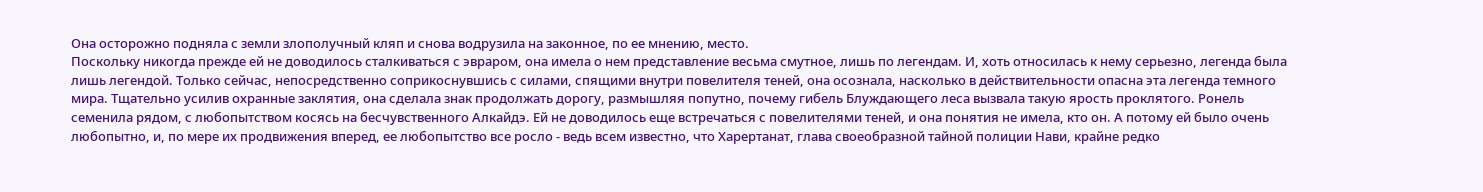Она осторожно подняла с земли злополучный кляп и снова водрузила на законное, по ее мнению, место.
Поскольку никогда прежде ей не доводилось сталкиваться с эвраром, она имела о нем представление весьма смутное, лишь по легендам. И, хоть относилась к нему серьезно, легенда была лишь легендой. Только сейчас, непосредственно соприкоснувшись с силами, спящими внутри повелителя теней, она осознала, насколько в действительности опасна эта легенда темного мира. Тщательно усилив охранные заклятия, она сделала знак продолжать дорогу, размышляя попутно, почему гибель Блуждающего леса вызвала такую ярость проклятого. Ронель семенила рядом, с любопытством косясь на бесчувственного Алкайдэ. Ей не доводилось еще встречаться с повелителями теней, и она понятия не имела, кто он. А потому ей было очень любопытно, и, по мере их продвижения вперед, ее любопытство все росло - ведь всем известно, что Харертанат, глава своеобразной тайной полиции Нави, крайне редко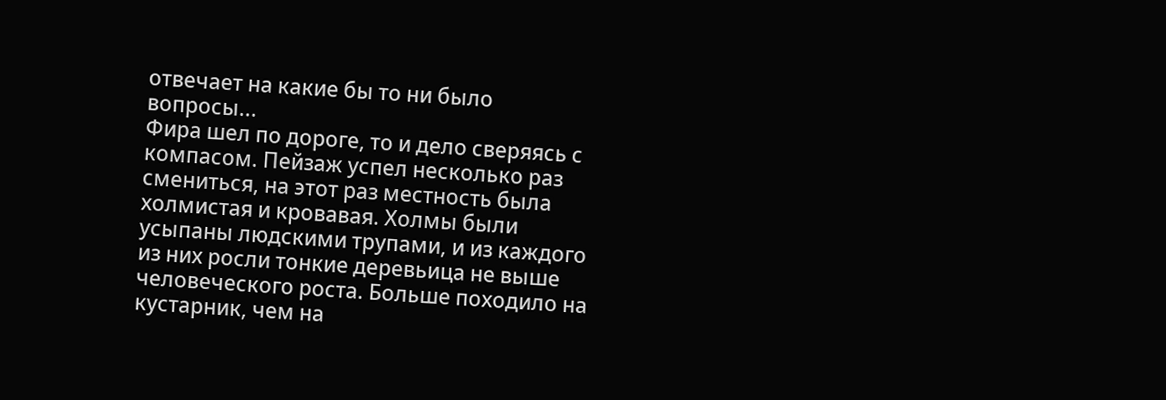отвечает на какие бы то ни было вопросы...
Фира шел по дороге, то и дело сверяясь с компасом. Пейзаж успел несколько раз смениться, на этот раз местность была холмистая и кровавая. Холмы были усыпаны людскими трупами, и из каждого из них росли тонкие деревьица не выше человеческого роста. Больше походило на кустарник, чем на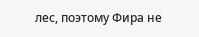лес, поэтому Фира не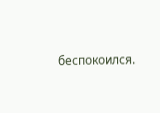беспокоился.